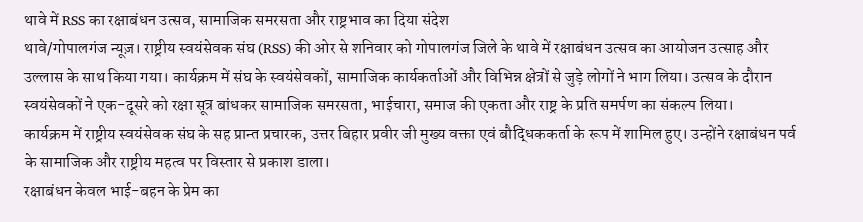थावे में RSS का रक्षाबंधन उत्सव, सामाजिक समरसता और राष्ट्रभाव का दिया संदेश
थावे/गोपालगंज न्यूज़। राष्ट्रीय स्वयंसेवक संघ (RSS) की ओर से शनिवार को गोपालगंज जिले के थावे में रक्षाबंधन उत्सव का आयोजन उत्साह और उल्लास के साथ किया गया। कार्यक्रम में संघ के स्वयंसेवकों, सामाजिक कार्यकर्ताओं और विभिन्न क्षेत्रों से जुड़े लोगों ने भाग लिया। उत्सव के दौरान स्वयंसेवकों ने एक-दूसरे को रक्षा सूत्र बांधकर सामाजिक समरसता, भाईचारा, समाज की एकता और राष्ट्र के प्रति समर्पण का संकल्प लिया।
कार्यक्रम में राष्ट्रीय स्वयंसेवक संघ के सह प्रान्त प्रचारक, उत्तर बिहार प्रवीर जी मुख्य वक्ता एवं बौद्धिककर्ता के रूप में शामिल हुए। उन्होंने रक्षाबंधन पर्व के सामाजिक और राष्ट्रीय महत्व पर विस्तार से प्रकाश डाला।
रक्षाबंधन केवल भाई-बहन के प्रेम का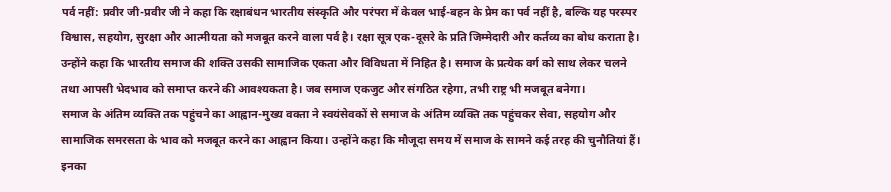पर्व नहीं: प्रवीर जी-प्रवीर जी ने कहा कि रक्षाबंधन भारतीय संस्कृति और परंपरा में केवल भाई-बहन के प्रेम का पर्व नहीं है, बल्कि यह परस्पर विश्वास, सहयोग, सुरक्षा और आत्मीयता को मजबूत करने वाला पर्व है। रक्षा सूत्र एक-दूसरे के प्रति जिम्मेदारी और कर्तव्य का बोध कराता है। उन्होंने कहा कि भारतीय समाज की शक्ति उसकी सामाजिक एकता और विविधता में निहित है। समाज के प्रत्येक वर्ग को साथ लेकर चलने तथा आपसी भेदभाव को समाप्त करने की आवश्यकता है। जब समाज एकजुट और संगठित रहेगा, तभी राष्ट्र भी मजबूत बनेगा।
समाज के अंतिम व्यक्ति तक पहुंचने का आह्वान-मुख्य वक्ता ने स्वयंसेवकों से समाज के अंतिम व्यक्ति तक पहुंचकर सेवा, सहयोग और सामाजिक समरसता के भाव को मजबूत करने का आह्वान किया। उन्होंने कहा कि मौजूदा समय में समाज के सामने कई तरह की चुनौतियां हैं। इनका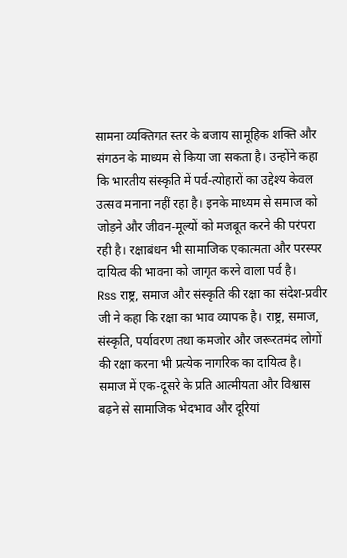सामना व्यक्तिगत स्तर के बजाय सामूहिक शक्ति और संगठन के माध्यम से किया जा सकता है। उन्होंने कहा कि भारतीय संस्कृति में पर्व-त्योहारों का उद्देश्य केवल उत्सव मनाना नहीं रहा है। इनके माध्यम से समाज को जोड़ने और जीवन-मूल्यों को मजबूत करने की परंपरा रही है। रक्षाबंधन भी सामाजिक एकात्मता और परस्पर दायित्व की भावना को जागृत करने वाला पर्व है।
Rss राष्ट्र, समाज और संस्कृति की रक्षा का संदेश-प्रवीर जी ने कहा कि रक्षा का भाव व्यापक है। राष्ट्र, समाज, संस्कृति, पर्यावरण तथा कमजोर और जरूरतमंद लोगों की रक्षा करना भी प्रत्येक नागरिक का दायित्व है। समाज में एक-दूसरे के प्रति आत्मीयता और विश्वास बढ़ने से सामाजिक भेदभाव और दूरियां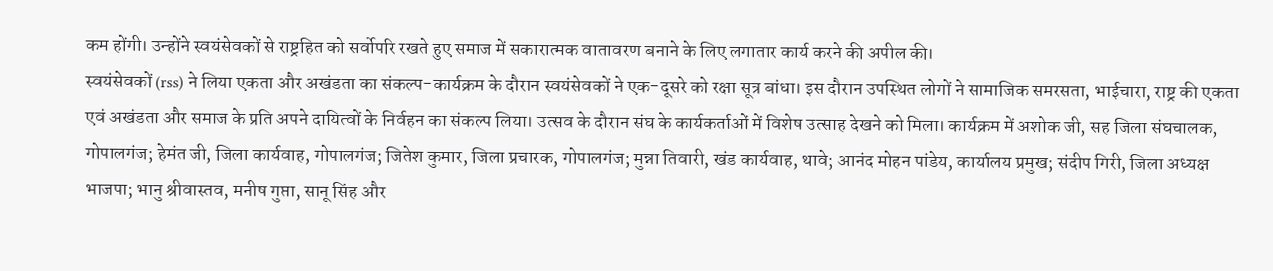कम होंगी। उन्होंने स्वयंसेवकों से राष्ट्रहित को सर्वोपरि रखते हुए समाज में सकारात्मक वातावरण बनाने के लिए लगातार कार्य करने की अपील की।
स्वयंसेवकों (rss) ने लिया एकता और अखंडता का संकल्प-कार्यक्रम के दौरान स्वयंसेवकों ने एक-दूसरे को रक्षा सूत्र बांधा। इस दौरान उपस्थित लोगों ने सामाजिक समरसता, भाईचारा, राष्ट्र की एकता एवं अखंडता और समाज के प्रति अपने दायित्वों के निर्वहन का संकल्प लिया। उत्सव के दौरान संघ के कार्यकर्ताओं में विशेष उत्साह देखने को मिला। कार्यक्रम में अशोक जी, सह जिला संघचालक, गोपालगंज; हेमंत जी, जिला कार्यवाह, गोपालगंज; जितेश कुमार, जिला प्रचारक, गोपालगंज; मुन्ना तिवारी, खंड कार्यवाह, थावे; आनंद मोहन पांडेय, कार्यालय प्रमुख; संदीप गिरी, जिला अध्यक्ष भाजपा; भानु श्रीवास्तव, मनीष गुप्ता, सानू सिंह और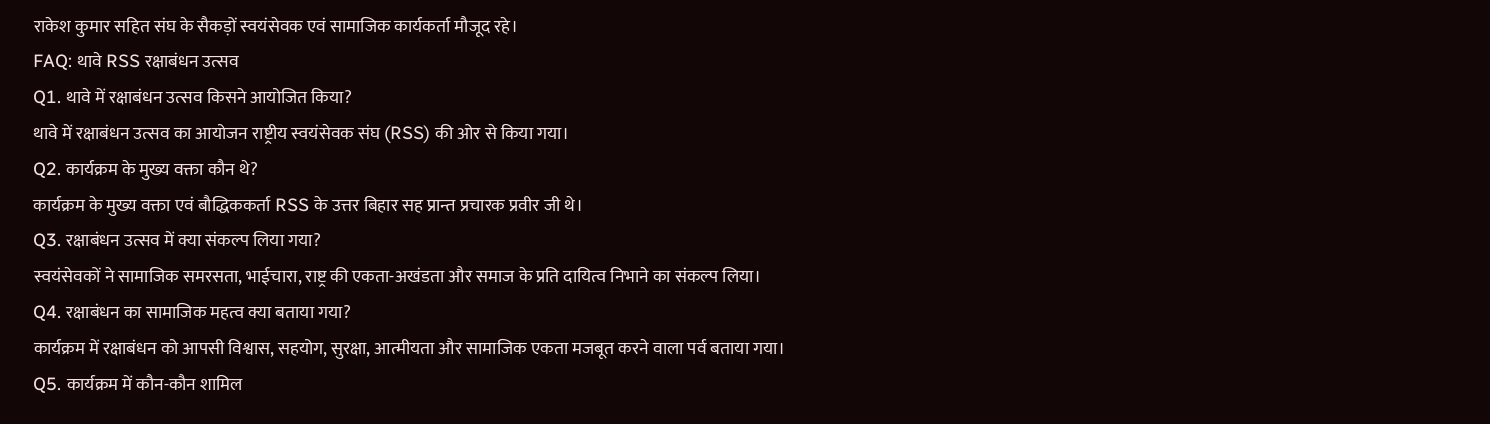राकेश कुमार सहित संघ के सैकड़ों स्वयंसेवक एवं सामाजिक कार्यकर्ता मौजूद रहे।
FAQ: थावे RSS रक्षाबंधन उत्सव
Q1. थावे में रक्षाबंधन उत्सव किसने आयोजित किया?
थावे में रक्षाबंधन उत्सव का आयोजन राष्ट्रीय स्वयंसेवक संघ (RSS) की ओर से किया गया।
Q2. कार्यक्रम के मुख्य वक्ता कौन थे?
कार्यक्रम के मुख्य वक्ता एवं बौद्धिककर्ता RSS के उत्तर बिहार सह प्रान्त प्रचारक प्रवीर जी थे।
Q3. रक्षाबंधन उत्सव में क्या संकल्प लिया गया?
स्वयंसेवकों ने सामाजिक समरसता, भाईचारा, राष्ट्र की एकता-अखंडता और समाज के प्रति दायित्व निभाने का संकल्प लिया।
Q4. रक्षाबंधन का सामाजिक महत्व क्या बताया गया?
कार्यक्रम में रक्षाबंधन को आपसी विश्वास, सहयोग, सुरक्षा, आत्मीयता और सामाजिक एकता मजबूत करने वाला पर्व बताया गया।
Q5. कार्यक्रम में कौन-कौन शामिल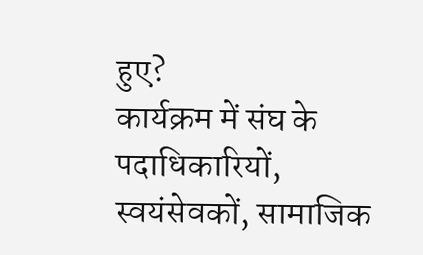हुए?
कार्यक्रम में संघ के पदाधिकारियों, स्वयंसेवकों, सामाजिक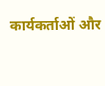कार्यकर्ताओं और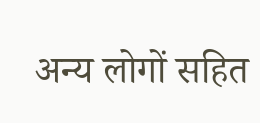अन्य लोगों सहित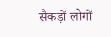सैकड़ों लोगों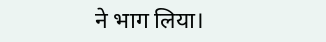ने भाग लिया।